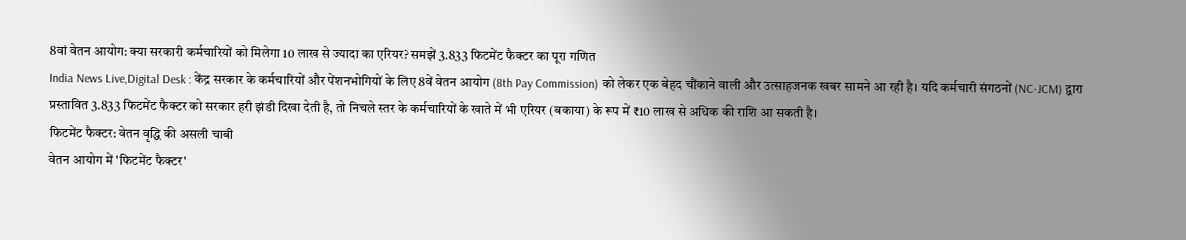8वां वेतन आयोग: क्या सरकारी कर्मचारियों को मिलेगा 10 लाख से ज्यादा का एरियर? समझें 3.833 फिटमेंट फैक्टर का पूरा गणित
India News Live,Digital Desk : केंद्र सरकार के कर्मचारियों और पेंशनभोगियों के लिए 8वें वेतन आयोग (8th Pay Commission) को लेकर एक बेहद चौंकाने वाली और उत्साहजनक खबर सामने आ रही है। यदि कर्मचारी संगठनों (NC-JCM) द्वारा प्रस्तावित 3.833 फिटमेंट फैक्टर को सरकार हरी झंडी दिखा देती है, तो निचले स्तर के कर्मचारियों के खाते में भी एरियर (बकाया) के रूप में ₹10 लाख से अधिक की राशि आ सकती है।
फिटमेंट फैक्टर: वेतन वृद्धि की असली चाबी
वेतन आयोग में 'फिटमेंट फैक्टर'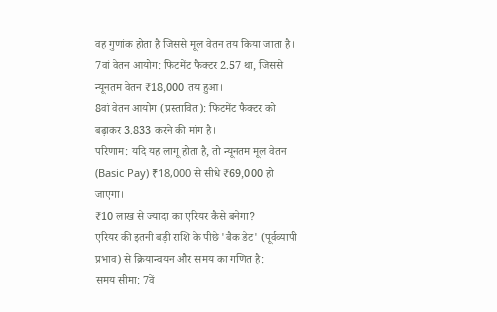वह गुणांक होता है जिससे मूल वेतन तय किया जाता है।
7वां वेतन आयोग: फिटमेंट फैक्टर 2.57 था, जिससे न्यूनतम वेतन ₹18,000 तय हुआ।
8वां वेतन आयोग (प्रस्तावित): फिटमेंट फैक्टर को बढ़ाकर 3.833 करने की मांग है।
परिणाम: यदि यह लागू होता है, तो न्यूनतम मूल वेतन (Basic Pay) ₹18,000 से सीधे ₹69,000 हो जाएगा।
₹10 लाख से ज्यादा का एरियर कैसे बनेगा?
एरियर की इतनी बड़ी राशि के पीछे 'बैक डेट' (पूर्वव्यापी प्रभाव) से क्रियान्वयन और समय का गणित है:
समय सीमा: 7वें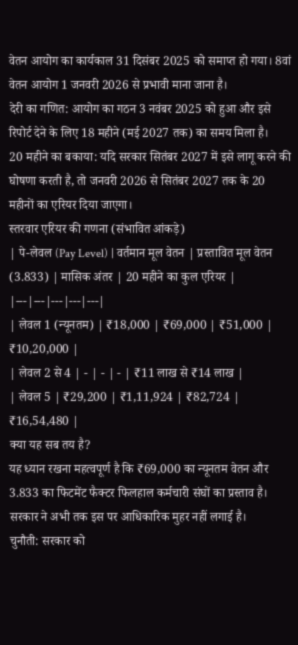वेतन आयोग का कार्यकाल 31 दिसंबर 2025 को समाप्त हो गया। 8वां वेतन आयोग 1 जनवरी 2026 से प्रभावी माना जाना है।
देरी का गणित: आयोग का गठन 3 नवंबर 2025 को हुआ और इसे रिपोर्ट देने के लिए 18 महीने (मई 2027 तक) का समय मिला है।
20 महीने का बकाया: यदि सरकार सितंबर 2027 में इसे लागू करने की घोषणा करती है, तो जनवरी 2026 से सितंबर 2027 तक के 20 महीनों का एरियर दिया जाएगा।
स्तरवार एरियर की गणना (संभावित आंकड़े)
| पे-लेवल (Pay Level) | वर्तमान मूल वेतन | प्रस्तावित मूल वेतन (3.833) | मासिक अंतर | 20 महीने का कुल एरियर |
|---|---|---|---|---|
| लेवल 1 (न्यूनतम) | ₹18,000 | ₹69,000 | ₹51,000 | ₹10,20,000 |
| लेवल 2 से 4 | - | - | - | ₹11 लाख से ₹14 लाख |
| लेवल 5 | ₹29,200 | ₹1,11,924 | ₹82,724 | ₹16,54,480 |
क्या यह सब तय है?
यह ध्यान रखना महत्वपूर्ण है कि ₹69,000 का न्यूनतम वेतन और 3.833 का फिटमेंट फैक्टर फिलहाल कर्मचारी संघों का प्रस्ताव है। सरकार ने अभी तक इस पर आधिकारिक मुहर नहीं लगाई है।
चुनौती: सरकार को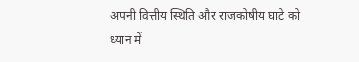अपनी वित्तीय स्थिति और राजकोषीय घाटे को ध्यान में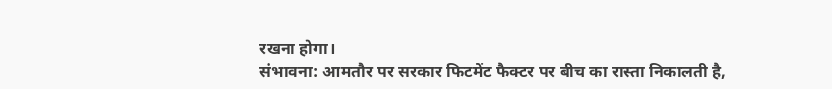रखना होगा।
संभावना: आमतौर पर सरकार फिटमेंट फैक्टर पर बीच का रास्ता निकालती है,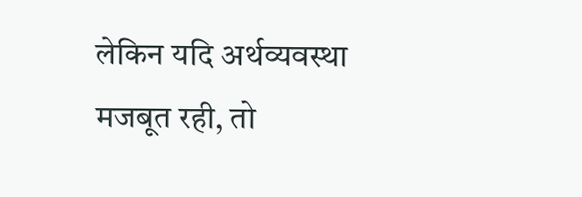लेकिन यदि अर्थव्यवस्था मजबूत रही, तो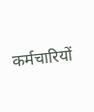कर्मचारियों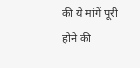की ये मांगें पूरी होने की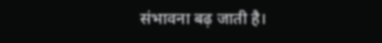संभावना बढ़ जाती है।